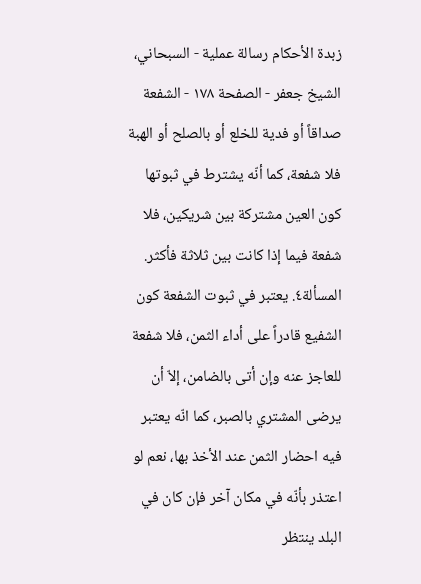زبدة الأحكام رسالة عملية - السبحاني، الشيخ جعفر - الصفحة ١٧٨ - الشفعة
صداقاً أو فدية للخلع أو بالصلح أو الهبة فلا شفعة، كما أنّه يشترط في ثبوتها كون العين مشتركة بين شريكين، فلا شفعة فيما إذا كانت بين ثلاثة فأكثر.
المسألة٤. يعتبر في ثبوت الشفعة كون الشفيع قادراً على أداء الثمن، فلا شفعة للعاجز عنه وإن أتى بالضامن، إلاّ أن يرضى المشتري بالصبر، كما انّه يعتبر فيه احضار الثمن عند الأخذ بها، نعم لو اعتذر بأنّه في مكان آخر فإن كان في البلد ينتظر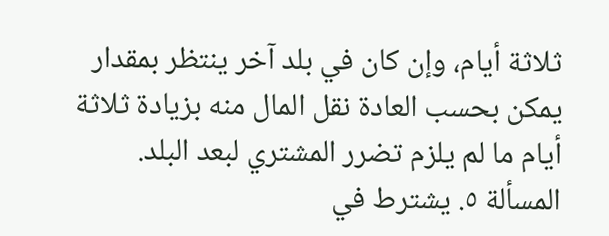ثلاثة أيام، وإن كان في بلد آخر ينتظر بمقدار يمكن بحسب العادة نقل المال منه بزيادة ثلاثة أيام ما لم يلزم تضرر المشتري لبعد البلد.
المسألة ٥. يشترط في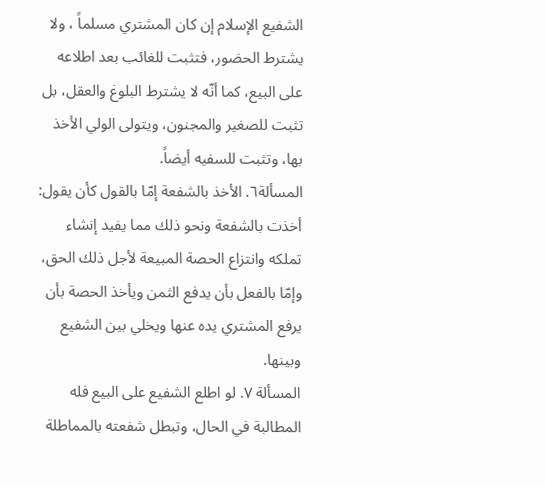الشفيع الإسلام إن كان المشتري مسلماً ، ولا يشترط الحضور، فتثبت للغائب بعد اطلاعه على البيع، كما أنّه لا يشترط البلوغ والعقل، بل تثبت للصغير والمجنون، ويتولى الولي الأخذ بها، وتثبت للسفيه أيضاً.
المسألة٦. الأخذ بالشفعة إمّا بالقول كأن يقول: أخذت بالشفعة ونحو ذلك مما يفيد إنشاء تملكه وانتزاع الحصة المبيعة لأجل ذلك الحق، وإمّا بالفعل بأن يدفع الثمن ويأخذ الحصة بأن يرفع المشتري يده عنها ويخلي بين الشفيع وبينها.
المسألة ٧. لو اطلع الشفيع على البيع فله المطالبة في الحال، وتبطل شفعته بالمماطلة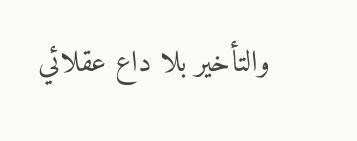والتأخير بلا داع عقلائي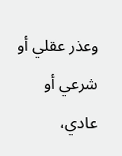وعذر عقلي أو شرعي أو عادي،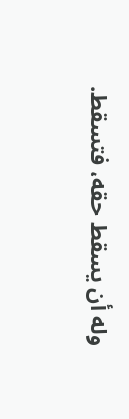وله أن يسقط حقه، فتسقط.